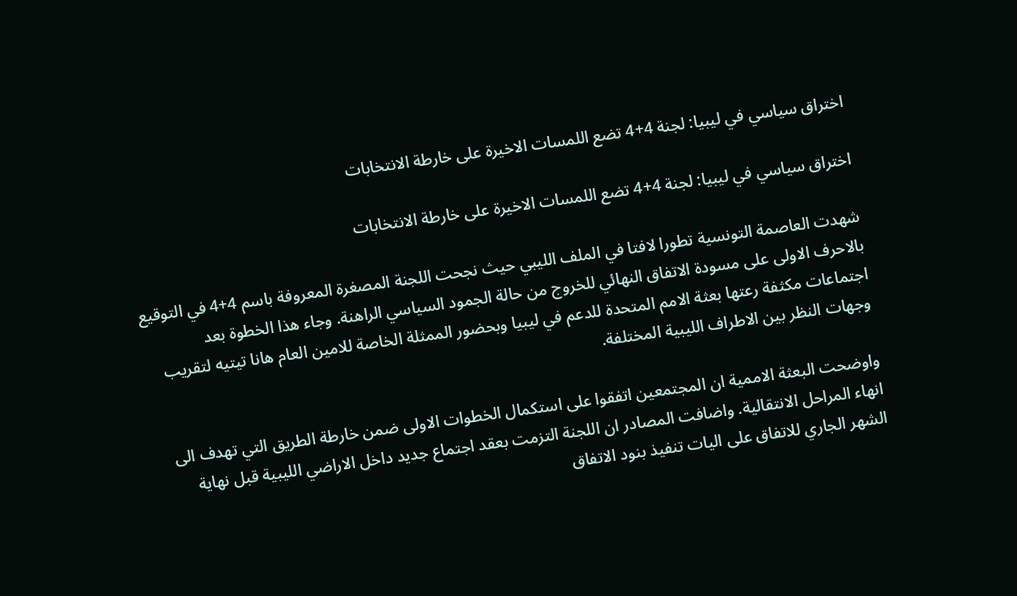اختراق سياسي في ليبيا: لجنة 4+4 تضع اللمسات الاخيرة على خارطة الانتخابات

اختراق سياسي في ليبيا: لجنة 4+4 تضع اللمسات الاخيرة على خارطة الانتخابات

شهدت العاصمة التونسية تطورا لافتا في الملف الليبي حيث نجحت اللجنة المصغرة المعروفة باسم 4+4 في التوقيع بالاحرف الاولى على مسودة الاتفاق النهائي للخروج من حالة الجمود السياسي الراهنة. وجاء هذا الخطوة بعد اجتماعات مكثفة رعتها بعثة الامم المتحدة للدعم في ليبيا وبحضور الممثلة الخاصة للامين العام هانا تيتيه لتقريب وجهات النظر بين الاطراف الليبية المختلفة.

واوضحت البعثة الاممية ان المجتمعين اتفقوا على استكمال الخطوات الاولى ضمن خارطة الطريق التي تهدف الى انهاء المراحل الانتقالية. واضافت المصادر ان اللجنة التزمت بعقد اجتماع جديد داخل الاراضي الليبية قبل نهاية الشهر الجاري للاتفاق على اليات تنفيذ بنود الاتفاق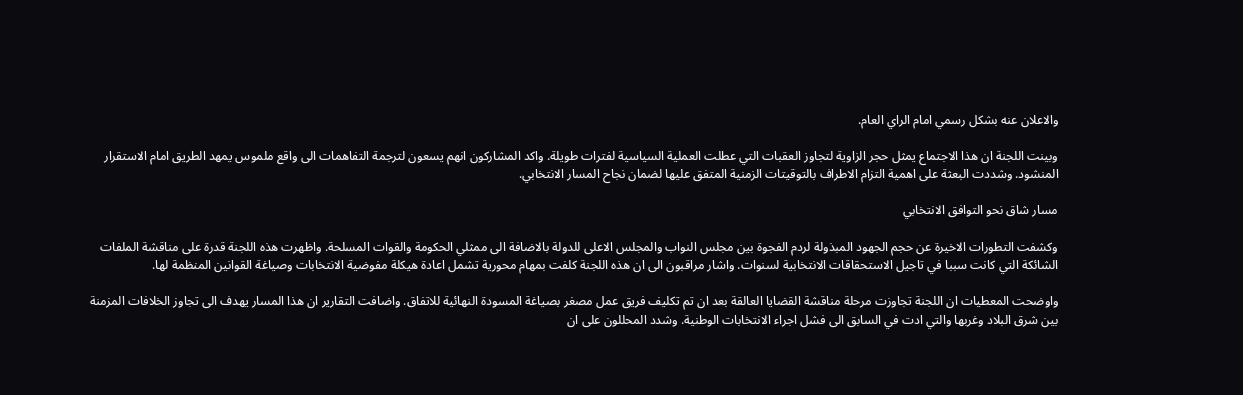والاعلان عنه بشكل رسمي امام الراي العام.

وبينت اللجنة ان هذا الاجتماع يمثل حجر الزاوية لتجاوز العقبات التي عطلت العملية السياسية لفترات طويلة. واكد المشاركون انهم يسعون لترجمة التفاهمات الى واقع ملموس يمهد الطريق امام الاستقرار المنشود. وشددت البعثة على اهمية التزام الاطراف بالتوقيتات الزمنية المتفق عليها لضمان نجاح المسار الانتخابي.

مسار شاق نحو التوافق الانتخابي

وكشفت التطورات الاخيرة عن حجم الجهود المبذولة لردم الفجوة بين مجلس النواب والمجلس الاعلى للدولة بالاضافة الى ممثلي الحكومة والقوات المسلحة. واظهرت هذه اللجنة قدرة على مناقشة الملفات الشائكة التي كانت سببا في تاجيل الاستحقاقات الانتخابية لسنوات. واشار مراقبون الى ان هذه اللجنة كلفت بمهام محورية تشمل اعادة هيكلة مفوضية الانتخابات وصياغة القوانين المنظمة لها.

واوضحت المعطيات ان اللجنة تجاوزت مرحلة مناقشة القضايا العالقة بعد ان تم تكليف فريق عمل مصغر بصياغة المسودة النهائية للاتفاق. واضافت التقارير ان هذا المسار يهدف الى تجاوز الخلافات المزمنة بين شرق البلاد وغربها والتي ادت في السابق الى فشل اجراء الانتخابات الوطنية. وشدد المحللون على ان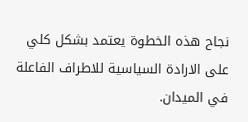نجاح هذه الخطوة يعتمد بشكل كلي على الارادة السياسية للاطراف الفاعلة في الميدان.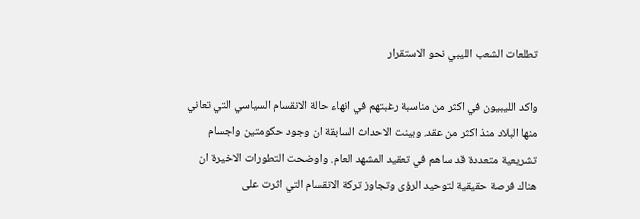تطلعات الشعب الليبي نحو الاستقرار

واكد الليبيون في اكثر من مناسبة رغبتهم في انهاء حالة الانقسام السياسي التي تعاني منها البلاد منذ اكثر من عقد. وبينت الاحداث السابقة ان وجود حكومتين واجسام تشريعية متعددة قد ساهم في تعقيد المشهد العام. واوضحت التطورات الاخيرة ان هناك فرصة حقيقية لتوحيد الرؤى وتجاوز تركة الانقسام التي اثرت على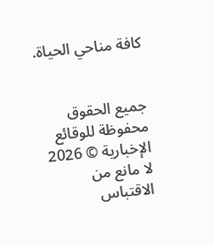كافة مناحي الحياة.


جميع الحقوق محفوظة للوقائع الإخبارية © 2026
لا مانع من الاقتباس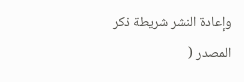وإعادة النشر شريطة ذكر المصدر (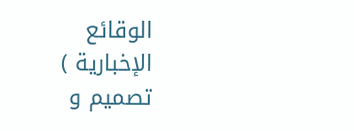الوقائع الإخبارية )
تصميم و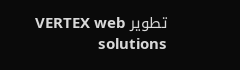تطوير VERTEX web solutions